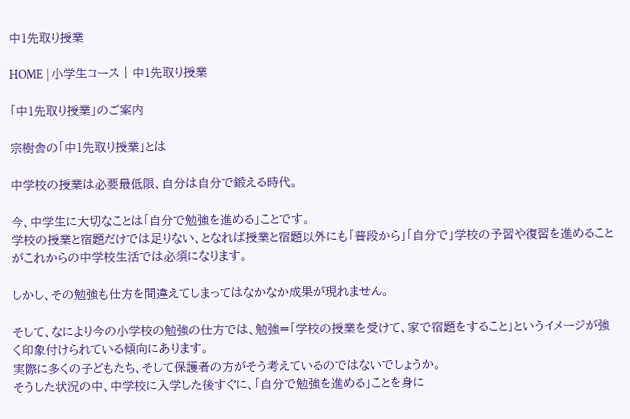中1先取り授業

HOME | 小学生コース | 中1先取り授業

「中1先取り授業」のご案内

宗樹舎の「中1先取り授業」とは

中学校の授業は必要最低限、自分は自分で鍛える時代。

今、中学生に大切なことは「自分で勉強を進める」ことです。
学校の授業と宿題だけでは足りない、となれば授業と宿題以外にも「普段から」「自分で」学校の予習や復習を進めることがこれからの中学校生活では必須になります。

しかし、その勉強も仕方を間違えてしまってはなかなか成果が現れません。

そして、なにより今の小学校の勉強の仕方では、勉強=「学校の授業を受けて、家で宿題をすること」というイメージが強く印象付けられている傾向にあります。
実際に多くの子どもたち、そして保護者の方がそう考えているのではないでしょうか。
そうした状況の中、中学校に入学した後すぐに、「自分で勉強を進める」ことを身に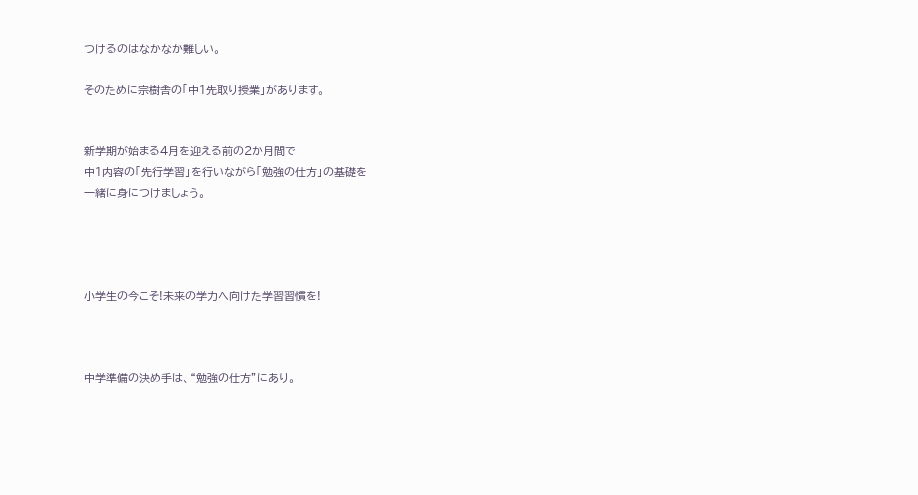つけるのはなかなか難しい。

そのために宗樹舎の「中1先取り授業」があります。


新学期が始まる4月を迎える前の2か月間で
中1内容の「先行学習」を行いながら「勉強の仕方」の基礎を
一緒に身につけましょう。




小学生の今こそ!未来の学力へ向けた学習習慣を!



中学準備の決め手は、“勉強の仕方”にあり。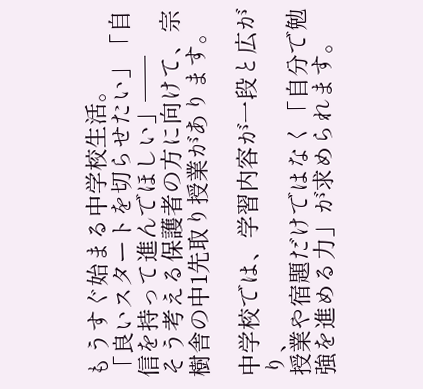もうすぐ始まる中学校生活。
「良いスタートを切らせたい」「自信を持って進んでほしい」──
そう考える保護者の方に向けて、宗樹舎の中1先取り授業があります。

中学校では、学習内容が一段と広がり、
授業や宿題だけではなく「自分で勉強を進める力」が求められます。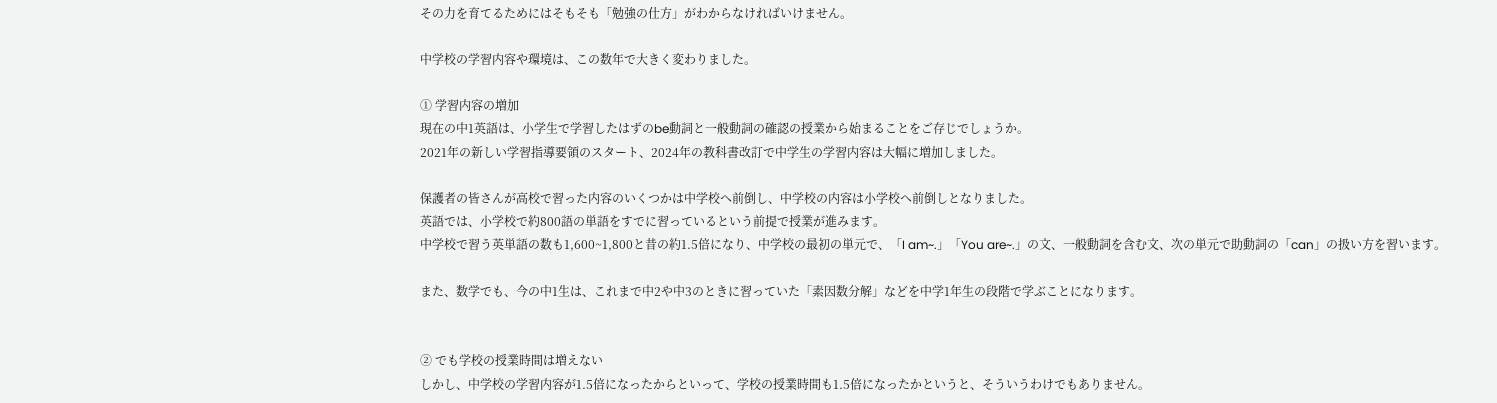その力を育てるためにはそもそも「勉強の仕方」がわからなければいけません。

中学校の学習内容や環境は、この数年で大きく変わりました。

① 学習内容の増加
現在の中1英語は、小学生で学習したはずのbe動詞と一般動詞の確認の授業から始まることをご存じでしょうか。
2021年の新しい学習指導要領のスタート、2024年の教科書改訂で中学生の学習内容は大幅に増加しました。

保護者の皆さんが高校で習った内容のいくつかは中学校へ前倒し、中学校の内容は小学校へ前倒しとなりました。
英語では、小学校で約800語の単語をすでに習っているという前提で授業が進みます。
中学校で習う英単語の数も1,600~1,800と昔の約1.5倍になり、中学校の最初の単元で、「I am~.」「You are~.」の文、一般動詞を含む文、次の単元で助動詞の「can」の扱い方を習います。

また、数学でも、今の中1生は、これまで中2や中3のときに習っていた「素因数分解」などを中学1年生の段階で学ぶことになります。


② でも学校の授業時間は増えない
しかし、中学校の学習内容が1.5倍になったからといって、学校の授業時間も1.5倍になったかというと、そういうわけでもありません。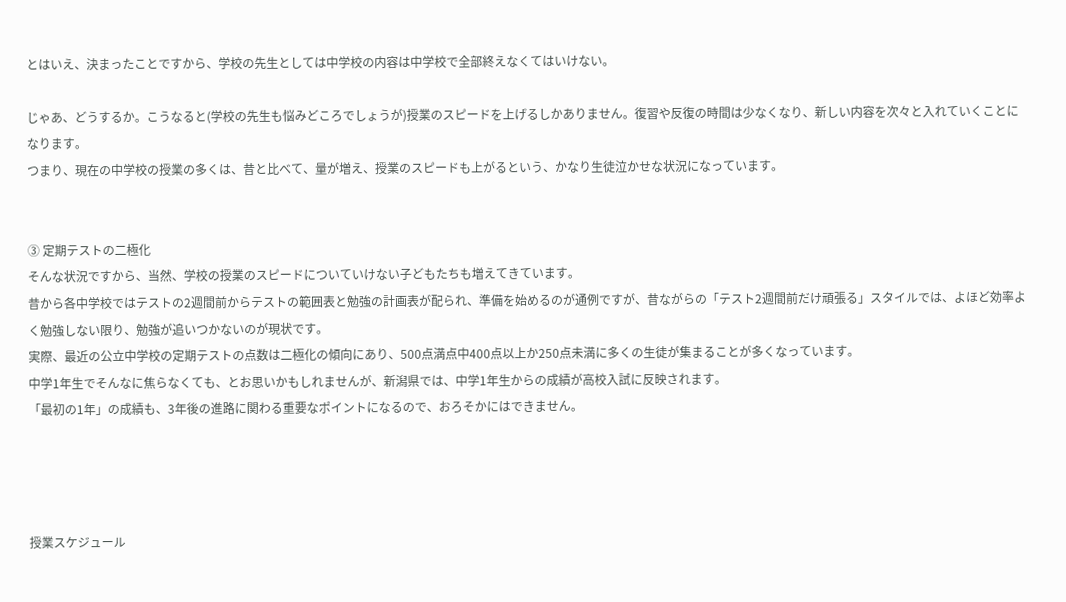とはいえ、決まったことですから、学校の先生としては中学校の内容は中学校で全部終えなくてはいけない。

じゃあ、どうするか。こうなると(学校の先生も悩みどころでしょうが)授業のスピードを上げるしかありません。復習や反復の時間は少なくなり、新しい内容を次々と入れていくことになります。
つまり、現在の中学校の授業の多くは、昔と比べて、量が増え、授業のスピードも上がるという、かなり生徒泣かせな状況になっています。


③ 定期テストの二極化
そんな状況ですから、当然、学校の授業のスピードについていけない子どもたちも増えてきています。
昔から各中学校ではテストの2週間前からテストの範囲表と勉強の計画表が配られ、準備を始めるのが通例ですが、昔ながらの「テスト2週間前だけ頑張る」スタイルでは、よほど効率よく勉強しない限り、勉強が追いつかないのが現状です。
実際、最近の公立中学校の定期テストの点数は二極化の傾向にあり、500点満点中400点以上か250点未満に多くの生徒が集まることが多くなっています。
中学1年生でそんなに焦らなくても、とお思いかもしれませんが、新潟県では、中学1年生からの成績が高校入試に反映されます。
「最初の1年」の成績も、3年後の進路に関わる重要なポイントになるので、おろそかにはできません。




授業スケジュール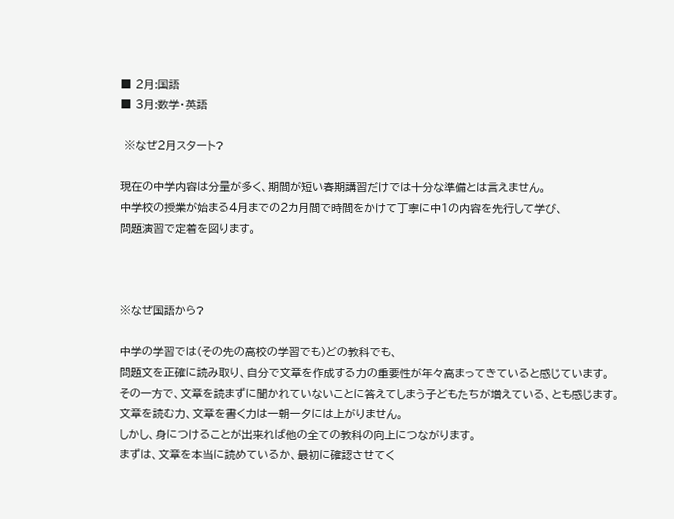■ 2月:国語
■ 3月:数学・英語

 ※なぜ2月スタート?

現在の中学内容は分量が多く、期間が短い春期講習だけでは十分な準備とは言えません。
中学校の授業が始まる4月までの2カ月間で時間をかけて丁寧に中1の内容を先行して学び、
問題演習で定着を図ります。



※なぜ国語から?

中学の学習では(その先の高校の学習でも)どの教科でも、
問題文を正確に読み取り、自分で文章を作成する力の重要性が年々高まってきていると感じています。
その一方で、文章を読まずに聞かれていないことに答えてしまう子どもたちが増えている、とも感じます。
文章を読む力、文章を書く力は一朝一夕には上がりません。
しかし、身につけることが出来れば他の全ての教科の向上につながります。
まずは、文章を本当に読めているか、最初に確認させてく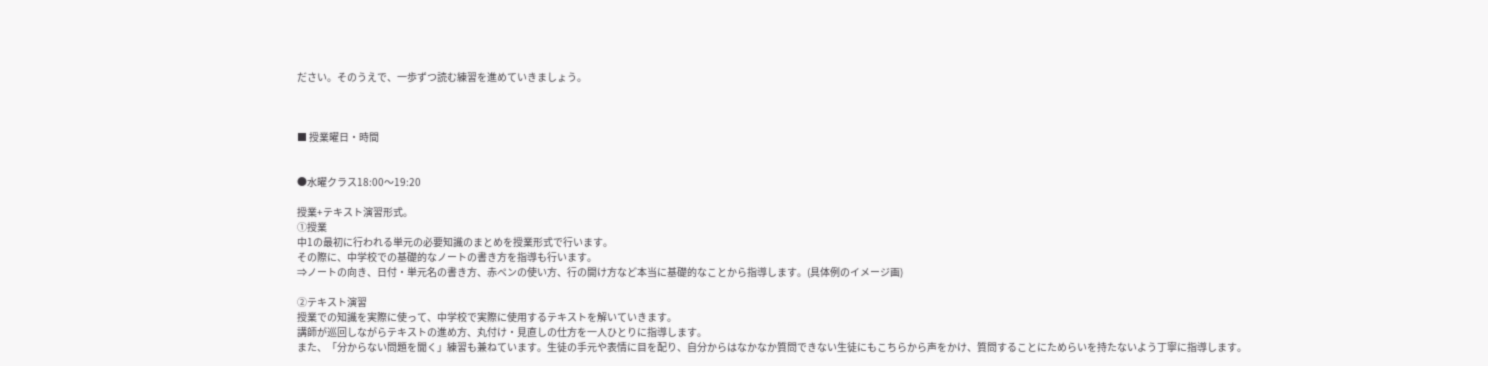ださい。そのうえで、一歩ずつ読む練習を進めていきましょう。



■ 授業曜日・時間


●水曜クラス18:00〜19:20

授業+テキスト演習形式。
①授業
中1の最初に行われる単元の必要知識のまとめを授業形式で行います。
その際に、中学校での基礎的なノートの書き方を指導も行います。
⇒ノートの向き、日付・単元名の書き方、赤ペンの使い方、行の開け方など本当に基礎的なことから指導します。(具体例のイメージ画)

②テキスト演習
授業での知識を実際に使って、中学校で実際に使用するテキストを解いていきます。
講師が巡回しながらテキストの進め方、丸付け・見直しの仕方を一人ひとりに指導します。
また、「分からない問題を聞く」練習も兼ねています。生徒の手元や表情に目を配り、自分からはなかなか質問できない生徒にもこちらから声をかけ、質問することにためらいを持たないよう丁寧に指導します。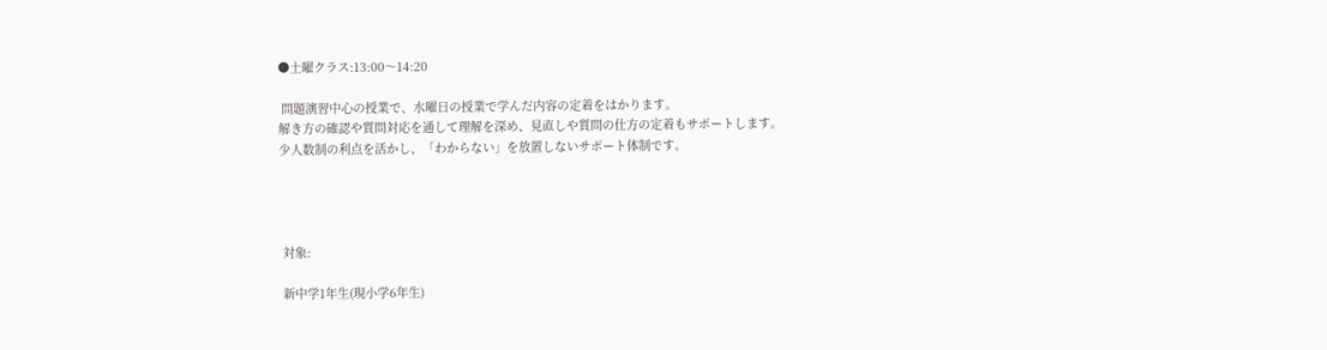●土曜クラス:13:00〜14:20

 問題演習中心の授業で、水曜日の授業で学んだ内容の定着をはかります。
解き方の確認や質問対応を通して理解を深め、見直しや質問の仕方の定着もサポートします。
少人数制の利点を活かし、「わからない」を放置しないサポート体制です。




 対象:

 新中学1年生(現小学6年生)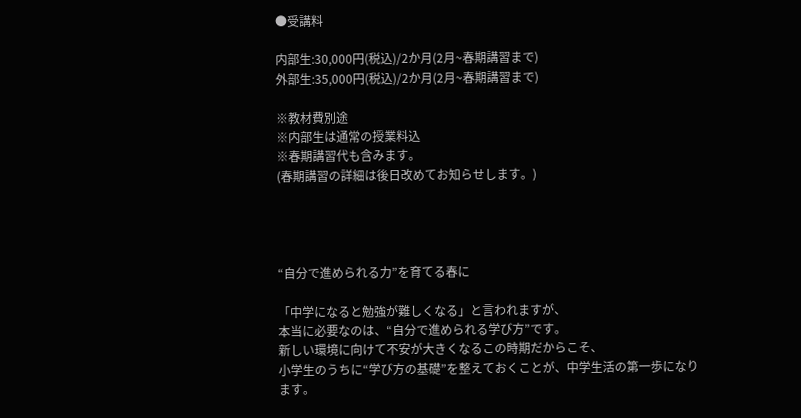●受講料

内部生:30,000円(税込)/2か月(2月~春期講習まで)
外部生:35,000円(税込)/2か月(2月~春期講習まで)

※教材費別途
※内部生は通常の授業料込
※春期講習代も含みます。
(春期講習の詳細は後日改めてお知らせします。)




“自分で進められる力”を育てる春に

「中学になると勉強が難しくなる」と言われますが、
本当に必要なのは、“自分で進められる学び方”です。
新しい環境に向けて不安が大きくなるこの時期だからこそ、
小学生のうちに“学び方の基礎”を整えておくことが、中学生活の第一歩になります。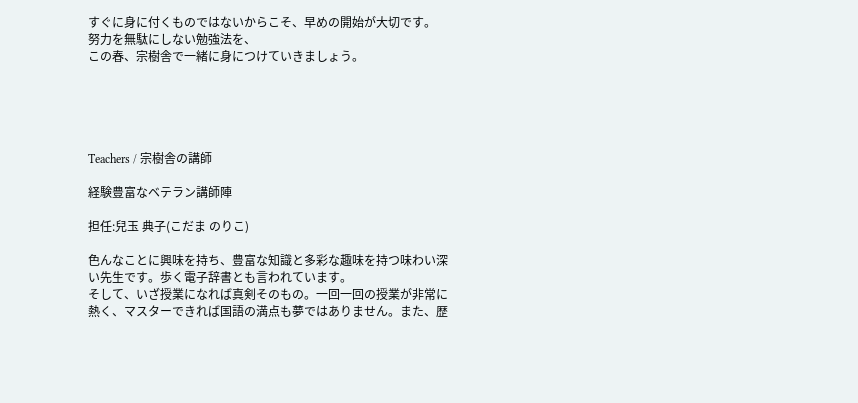すぐに身に付くものではないからこそ、早めの開始が大切です。
努力を無駄にしない勉強法を、
この春、宗樹舎で一緒に身につけていきましょう。





Teachers / 宗樹舎の講師

経験豊富なベテラン講師陣

担任:兒玉 典子(こだま のりこ)

色んなことに興味を持ち、豊富な知識と多彩な趣味を持つ味わい深い先生です。歩く電子辞書とも言われています。
そして、いざ授業になれば真剣そのもの。一回一回の授業が非常に熱く、マスターできれば国語の満点も夢ではありません。また、歴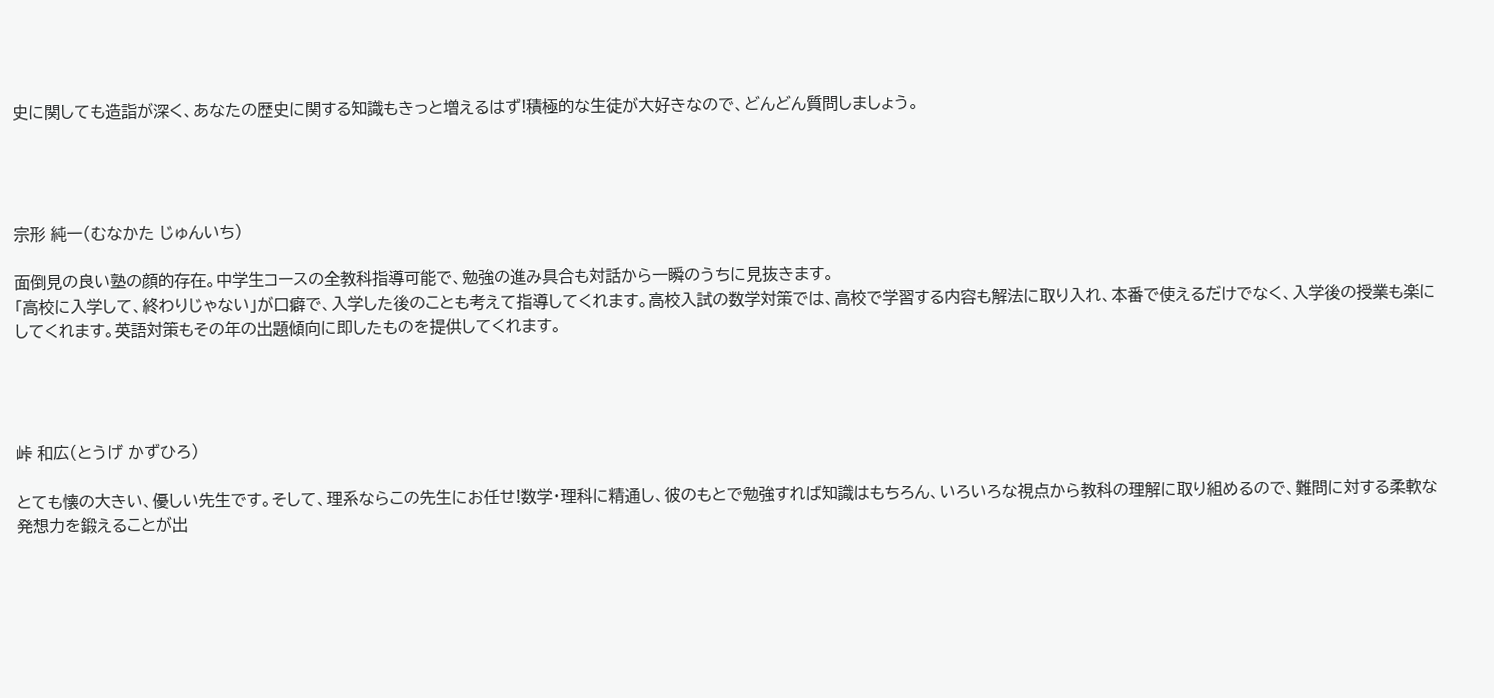史に関しても造詣が深く、あなたの歴史に関する知識もきっと増えるはず!積極的な生徒が大好きなので、どんどん質問しましょう。




宗形 純一(むなかた じゅんいち)

面倒見の良い塾の顔的存在。中学生コースの全教科指導可能で、勉強の進み具合も対話から一瞬のうちに見抜きます。
「高校に入学して、終わりじゃない」が口癖で、入学した後のことも考えて指導してくれます。高校入試の数学対策では、高校で学習する内容も解法に取り入れ、本番で使えるだけでなく、入学後の授業も楽にしてくれます。英語対策もその年の出題傾向に即したものを提供してくれます。




峠 和広(とうげ かずひろ)

とても懐の大きい、優しい先生です。そして、理系ならこの先生にお任せ!数学・理科に精通し、彼のもとで勉強すれば知識はもちろん、いろいろな視点から教科の理解に取り組めるので、難問に対する柔軟な発想力を鍛えることが出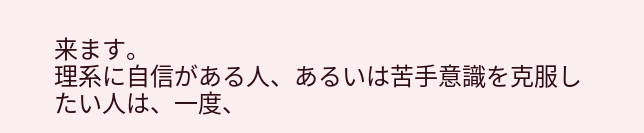来ます。
理系に自信がある人、あるいは苦手意識を克服したい人は、一度、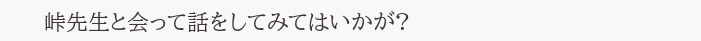峠先生と会って話をしてみてはいかが?